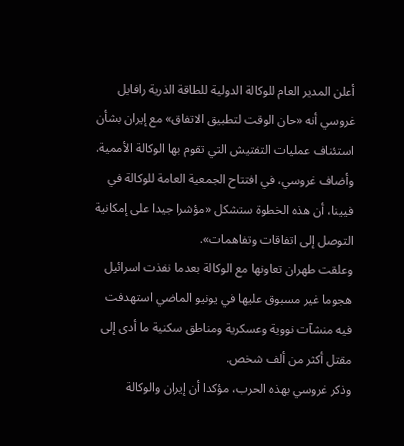أعلن المدير العام للوكالة الدولية للطاقة الذرية رافايل غروسي أنه «حان الوقت لتطبيق الاتفاق» مع إيران بشأن استئناف عمليات التفتيش التي تقوم بها الوكالة الأممية.
وأضاف غروسي، في افتتاح الجمعية العامة للوكالة في فيينا، أن هذه الخطوة ستشكل «مؤشرا جيدا على إمكانية التوصل إلى اتفاقات وتفاهمات».
وعلقت طهران تعاونها مع الوكالة بعدما نفذت اسرائيل هجوما غير مسبوق عليها في يونيو الماضي استهدفت فيه منشآت نووية وعسكرية ومناطق سكنية ما أدى إلى مقتل أكثر من ألف شخص.
وذكر غروسي بهذه الحرب، مؤكدا أن إيران والوكالة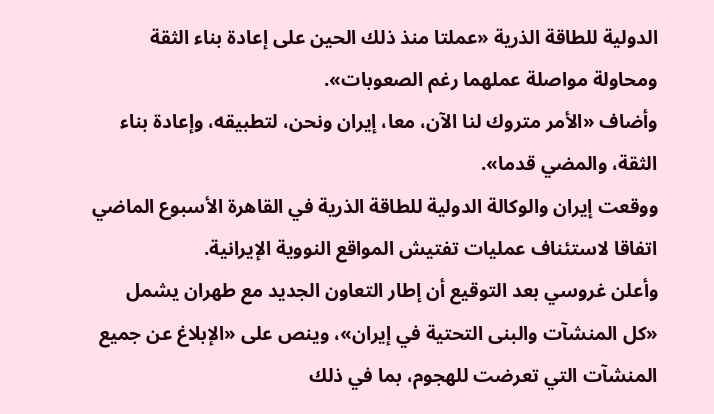الدولية للطاقة الذرية «عملتا منذ ذلك الحين على إعادة بناء الثقة ومحاولة مواصلة عملهما رغم الصعوبات».
وأضاف «الأمر متروك لنا الآن، معا، إيران ونحن، لتطبيقه، وإعادة بناء الثقة، والمضي قدما».
ووقعت إيران والوكالة الدولية للطاقة الذرية في القاهرة الأسبوع الماضي اتفاقا لاستئناف عمليات تفتيش المواقع النووية الإيرانية.
وأعلن غروسي بعد التوقيع أن إطار التعاون الجديد مع طهران يشمل «كل المنشآت والبنى التحتية في إيران»، وينص على «الإبلاغ عن جميع المنشآت التي تعرضت للهجوم، بما في ذلك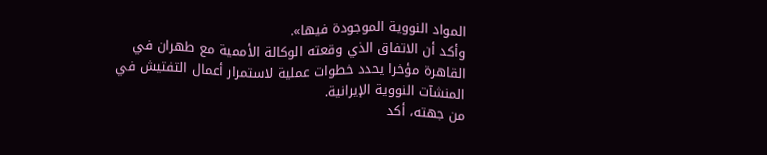المواد النووية الموجودة فيها».
وأكد أن الاتفاق الذي وقعته الوكالة الأممية مع طهران في القاهرة مؤخرا يحدد خطوات عملية لاستمرار أعمال التفتيش في المنشآت النووية الإيرانية.
من جهته، أكد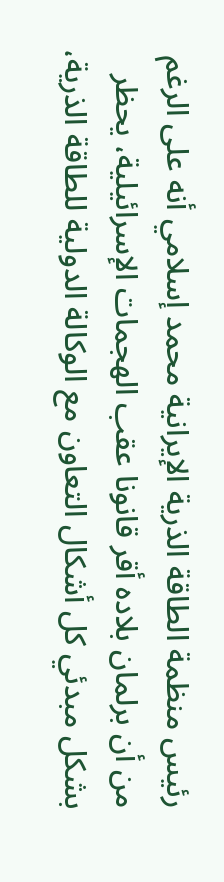رئيس منظمة الطاقة الذرية الإيرانية محمد إسلامي أنه على الرغم من أن برلمان بلاده أقر قانونا عقب الهجمات الإسرائيلية، يحظر بشكل مبدئي كل أشكال التعاون مع الوكالة الدولية للطاقة الذرية،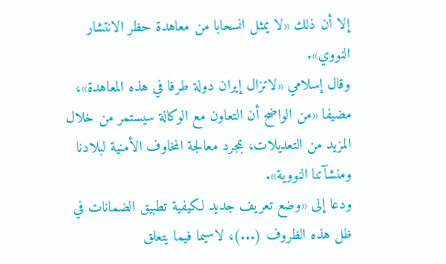إلا أن ذلك «لا يمثل انسحابا من معاهدة حظر الانتشار النووي».
وقال إسلامي «لاتزال إيران دولة طرفا في هذه المعاهدة»، مضيفا «من الواضح أن التعاون مع الوكالة سيستمر من خلال المزيد من التعديلات، بمجرد معالجة المخاوف الأمنية لبلادنا ومنشآتنا النووية».
ودعا إلى «وضع تعريف جديد لكيفية تطبيق الضمانات في ظل هذه الظروف (...)، لاسيما فيما يتعلق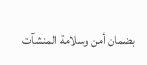بضمان أمن وسلامة المنشآت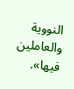النووية والعاملين فيها».